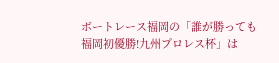ボートレース福岡の「誰が勝っても福岡初優勝!九州プロレス杯」は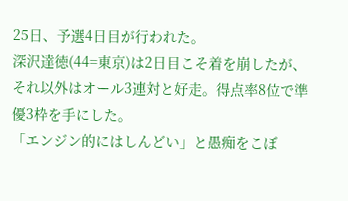25日、予選4日目が行われた。
深沢達徳(44=東京)は2日目こそ着を崩したが、それ以外はオール3連対と好走。得点率8位で準優3枠を手にした。
「エンジン的にはしんどい」と愚痴をこぼ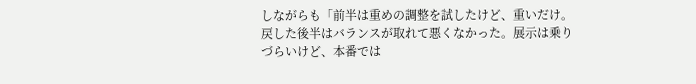しながらも「前半は重めの調整を試したけど、重いだけ。戻した後半はバランスが取れて悪くなかった。展示は乗りづらいけど、本番では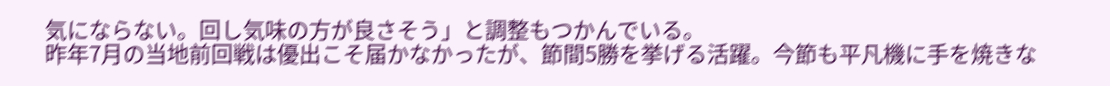気にならない。回し気味の方が良さそう」と調整もつかんでいる。
昨年7月の当地前回戦は優出こそ届かなかったが、節間5勝を挙げる活躍。今節も平凡機に手を焼きな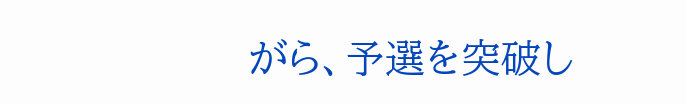がら、予選を突破し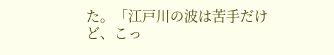た。「江戸川の波は苦手だけど、こっ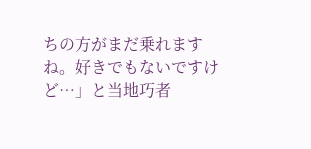ちの方がまだ乗れますね。好きでもないですけど…」と当地巧者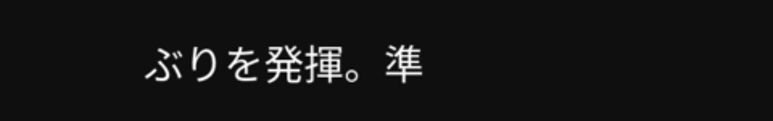ぶりを発揮。準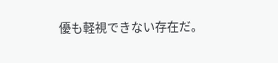優も軽視できない存在だ。